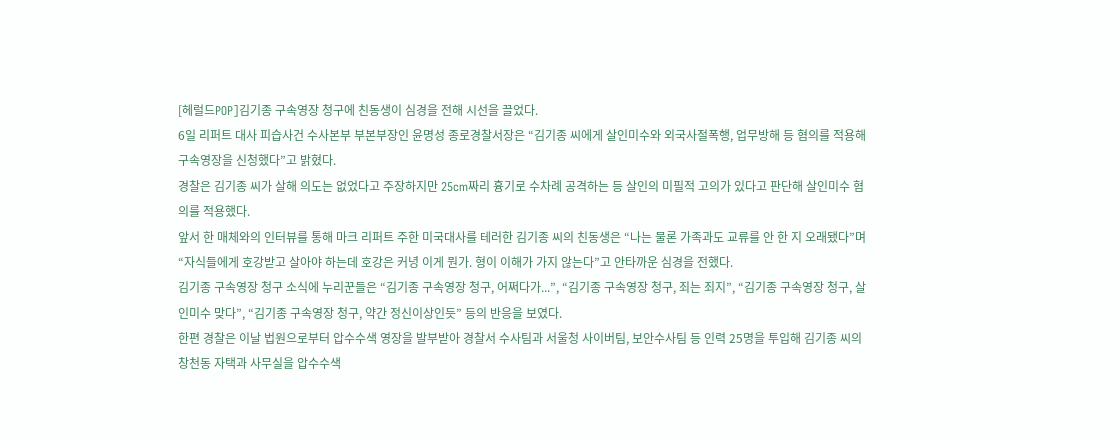[헤럴드POP]김기종 구속영장 청구에 친동생이 심경을 전해 시선을 끌었다.
6일 리퍼트 대사 피습사건 수사본부 부본부장인 윤명성 종로경찰서장은 “김기종 씨에게 살인미수와 외국사절폭행, 업무방해 등 혐의를 적용해 구속영장을 신청했다”고 밝혔다.
경찰은 김기종 씨가 살해 의도는 없었다고 주장하지만 25cm짜리 흉기로 수차례 공격하는 등 살인의 미필적 고의가 있다고 판단해 살인미수 혐의를 적용했다.
앞서 한 매체와의 인터뷰를 통해 마크 리퍼트 주한 미국대사를 테러한 김기종 씨의 친동생은 “나는 물론 가족과도 교류를 안 한 지 오래됐다”며 “자식들에게 호강받고 살아야 하는데 호강은 커녕 이게 뭔가. 형이 이해가 가지 않는다”고 안타까운 심경을 전했다.
김기종 구속영장 청구 소식에 누리꾼들은 “김기종 구속영장 청구, 어쩌다가...”, “김기종 구속영장 청구, 죄는 죄지”, “김기종 구속영장 청구, 살인미수 맞다”, “김기종 구속영장 청구, 약간 정신이상인듯” 등의 반응을 보였다.
한편 경찰은 이날 법원으로부터 압수수색 영장을 발부받아 경찰서 수사팀과 서울청 사이버팀, 보안수사팀 등 인력 25명을 투입해 김기종 씨의 창천동 자택과 사무실을 압수수색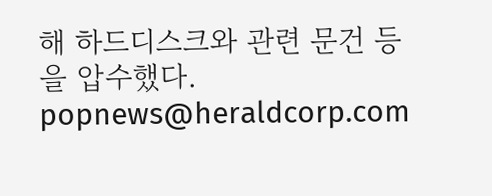해 하드디스크와 관련 문건 등을 압수했다.
popnews@heraldcorp.com